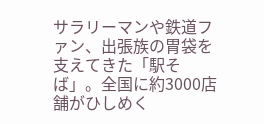サラリーマンや鉄道ファン、出張族の胃袋を支えてきた「駅そば」。全国に約3000店舗がひしめく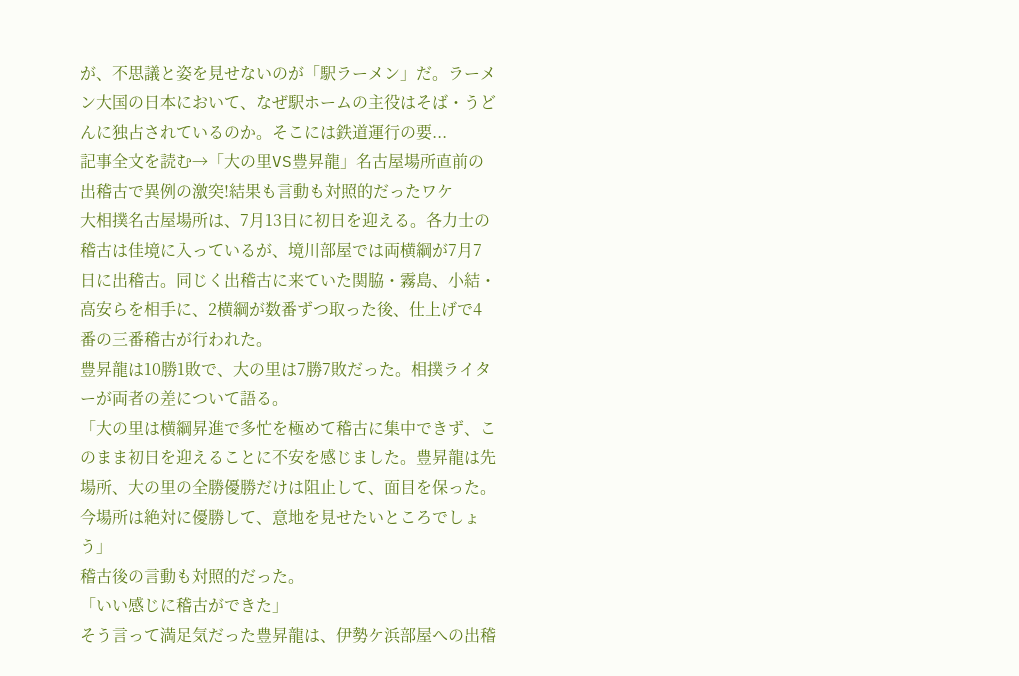が、不思議と姿を見せないのが「駅ラーメン」だ。ラーメン大国の日本において、なぜ駅ホームの主役はそば・うどんに独占されているのか。そこには鉄道運行の要...
記事全文を読む→「大の里VS豊昇龍」名古屋場所直前の出稽古で異例の激突!結果も言動も対照的だったワケ
大相撲名古屋場所は、7月13日に初日を迎える。各力士の稽古は佳境に入っているが、境川部屋では両横綱が7月7日に出稽古。同じく出稽古に来ていた関脇・霧島、小結・高安らを相手に、2横綱が数番ずつ取った後、仕上げで4番の三番稽古が行われた。
豊昇龍は10勝1敗で、大の里は7勝7敗だった。相撲ライターが両者の差について語る。
「大の里は横綱昇進で多忙を極めて稽古に集中できず、このまま初日を迎えることに不安を感じました。豊昇龍は先場所、大の里の全勝優勝だけは阻止して、面目を保った。今場所は絶対に優勝して、意地を見せたいところでしょう」
稽古後の言動も対照的だった。
「いい感じに稽古ができた」
そう言って満足気だった豊昇龍は、伊勢ケ浜部屋への出稽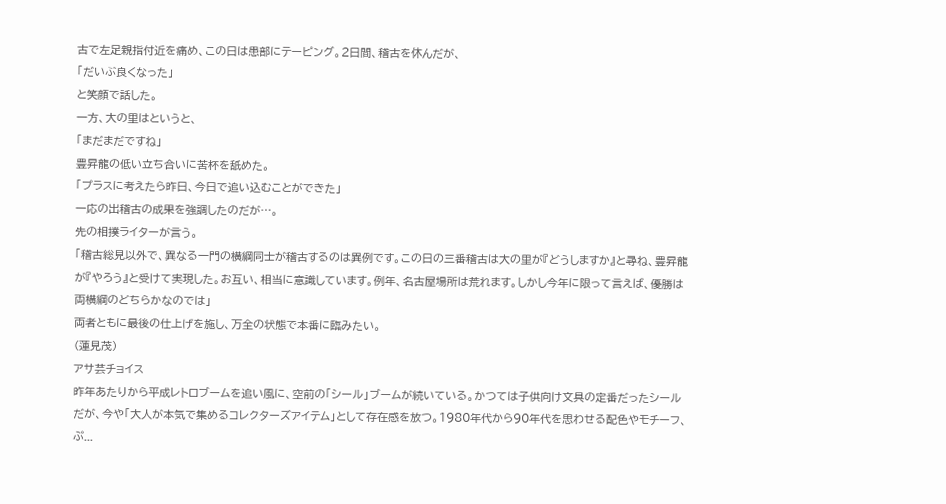古で左足親指付近を痛め、この日は患部にテーピング。2日間、稽古を休んだが、
「だいぶ良くなった」
と笑顔で話した。
一方、大の里はというと、
「まだまだですね」
豊昇龍の低い立ち合いに苦杯を舐めた。
「プラスに考えたら昨日、今日で追い込むことができた」
一応の出稽古の成果を強調したのだが…。
先の相撲ライターが言う。
「稽古総見以外で、異なる一門の横綱同士が稽古するのは異例です。この日の三番稽古は大の里が『どうしますか』と尋ね、豊昇龍が『やろう』と受けて実現した。お互い、相当に意識しています。例年、名古屋場所は荒れます。しかし今年に限って言えば、優勝は両横綱のどちらかなのでは」
両者ともに最後の仕上げを施し、万全の状態で本番に臨みたい。
(蓮見茂)
アサ芸チョイス
昨年あたりから平成レトロブームを追い風に、空前の「シール」ブームが続いている。かつては子供向け文具の定番だったシールだが、今や「大人が本気で集めるコレクターズアイテム」として存在感を放つ。1980年代から90年代を思わせる配色やモチーフ、ぷ...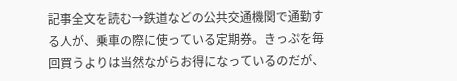記事全文を読む→鉄道などの公共交通機関で通勤する人が、乗車の際に使っている定期券。きっぷを毎回買うよりは当然ながらお得になっているのだが、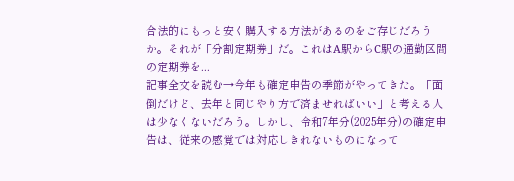合法的にもっと安く購入する方法があるのをご存じだろうか。それが「分割定期券」だ。これはA駅からC駅の通勤区間の定期券を...
記事全文を読む→今年も確定申告の季節がやってきた。「面倒だけど、去年と同じやり方で済ませればいい」と考える人は少なくないだろう。しかし、令和7年分(2025年分)の確定申告は、従来の感覚では対応しきれないものになって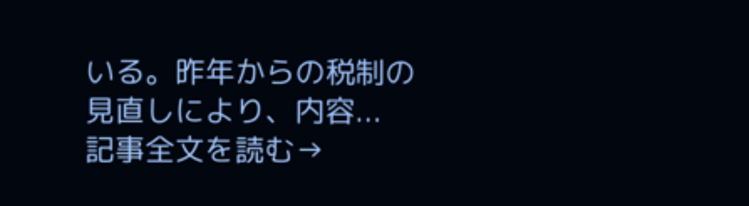いる。昨年からの税制の見直しにより、内容...
記事全文を読む→